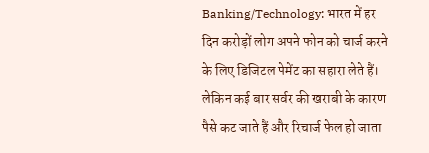Banking/Technology: भारत में हर दिन करोड़ों लोग अपने फोन को चार्ज करने के लिए डिजिटल पेमेंट का सहारा लेते हैं। लेकिन कई बार सर्वर की खराबी के कारण पैसे कट जाते हैं और रिचार्ज फेल हो जाता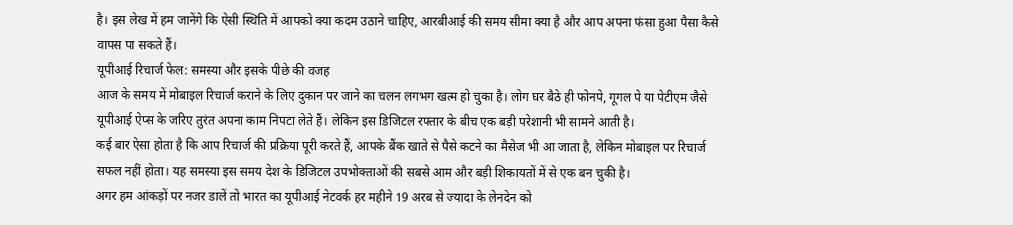है। इस लेख में हम जानेंगे कि ऐसी स्थिति में आपको क्या कदम उठाने चाहिए, आरबीआई की समय सीमा क्या है और आप अपना फंसा हुआ पैसा कैसे वापस पा सकते हैं।
यूपीआई रिचार्ज फेल: समस्या और इसके पीछे की वजह
आज के समय में मोबाइल रिचार्ज कराने के लिए दुकान पर जाने का चलन लगभग खत्म हो चुका है। लोग घर बैठे ही फोनपे, गूगल पे या पेटीएम जैसे यूपीआई ऐप्स के जरिए तुरंत अपना काम निपटा लेते हैं। लेकिन इस डिजिटल रफ्तार के बीच एक बड़ी परेशानी भी सामने आती है।
कई बार ऐसा होता है कि आप रिचार्ज की प्रक्रिया पूरी करते हैं, आपके बैंक खाते से पैसे कटने का मैसेज भी आ जाता है, लेकिन मोबाइल पर रिचार्ज सफल नहीं होता। यह समस्या इस समय देश के डिजिटल उपभोक्ताओं की सबसे आम और बड़ी शिकायतों में से एक बन चुकी है।
अगर हम आंकड़ों पर नजर डालें तो भारत का यूपीआई नेटवर्क हर महीने 19 अरब से ज्यादा के लेनदेन को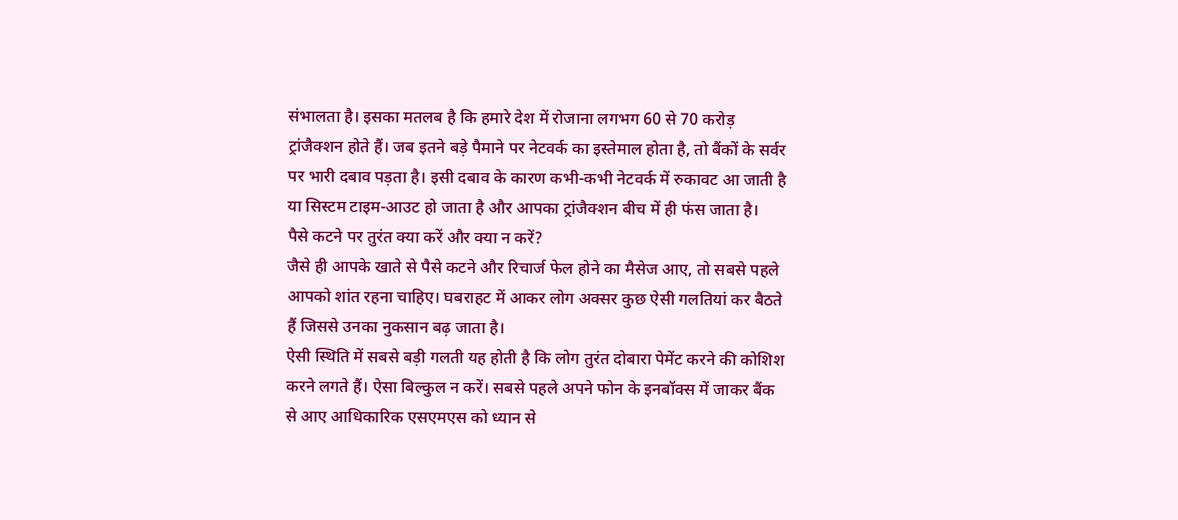संभालता है। इसका मतलब है कि हमारे देश में रोजाना लगभग 60 से 70 करोड़ ट्रांजैक्शन होते हैं। जब इतने बड़े पैमाने पर नेटवर्क का इस्तेमाल होता है, तो बैंकों के सर्वर पर भारी दबाव पड़ता है। इसी दबाव के कारण कभी-कभी नेटवर्क में रुकावट आ जाती है या सिस्टम टाइम-आउट हो जाता है और आपका ट्रांजैक्शन बीच में ही फंस जाता है।
पैसे कटने पर तुरंत क्या करें और क्या न करें?
जैसे ही आपके खाते से पैसे कटने और रिचार्ज फेल होने का मैसेज आए, तो सबसे पहले आपको शांत रहना चाहिए। घबराहट में आकर लोग अक्सर कुछ ऐसी गलतियां कर बैठते हैं जिससे उनका नुकसान बढ़ जाता है।
ऐसी स्थिति में सबसे बड़ी गलती यह होती है कि लोग तुरंत दोबारा पेमेंट करने की कोशिश करने लगते हैं। ऐसा बिल्कुल न करें। सबसे पहले अपने फोन के इनबॉक्स में जाकर बैंक से आए आधिकारिक एसएमएस को ध्यान से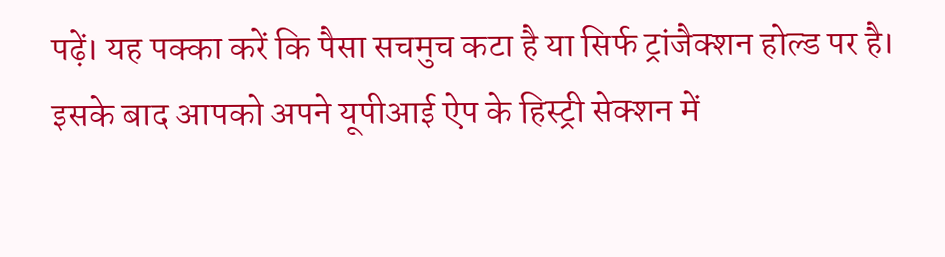पढ़ें। यह पक्का करें कि पैसा सचमुच कटा है या सिर्फ ट्रांजैक्शन होल्ड पर है।
इसके बाद आपको अपने यूपीआई ऐप के हिस्ट्री सेक्शन में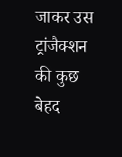जाकर उस ट्रांजैक्शन की कुछ बेहद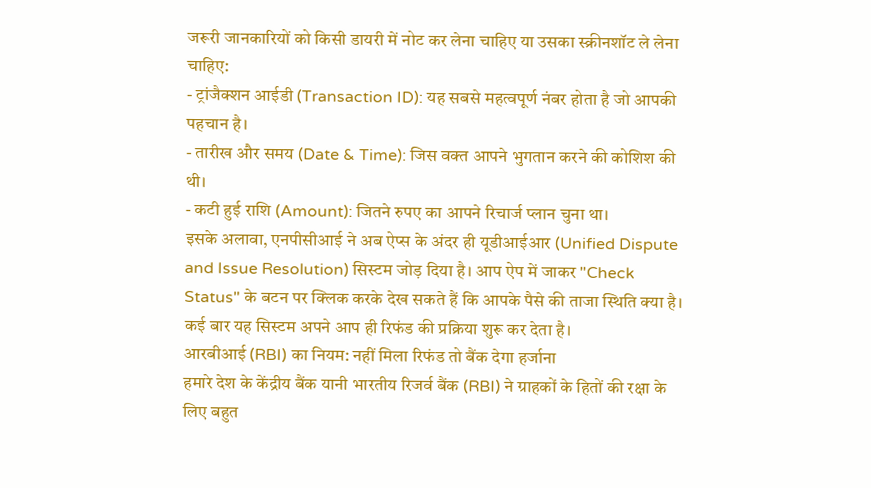जरूरी जानकारियों को किसी डायरी में नोट कर लेना चाहिए या उसका स्क्रीनशॉट ले लेना चाहिए:
- ट्रांजैक्शन आईडी (Transaction ID): यह सबसे महत्वपूर्ण नंबर होता है जो आपकी पहचान है।
- तारीख और समय (Date & Time): जिस वक्त आपने भुगतान करने की कोशिश की थी।
- कटी हुई राशि (Amount): जितने रुपए का आपने रिचार्ज प्लान चुना था।
इसके अलावा, एनपीसीआई ने अब ऐप्स के अंदर ही यूडीआईआर (Unified Dispute and Issue Resolution) सिस्टम जोड़ दिया है। आप ऐप में जाकर "Check Status" के बटन पर क्लिक करके देख सकते हैं कि आपके पैसे की ताजा स्थिति क्या है। कई बार यह सिस्टम अपने आप ही रिफंड की प्रक्रिया शुरू कर देता है।
आरबीआई (RBI) का नियम: नहीं मिला रिफंड तो बैंक देगा हर्जाना
हमारे देश के केंद्रीय बैंक यानी भारतीय रिजर्व बैंक (RBI) ने ग्राहकों के हितों की रक्षा के लिए बहुत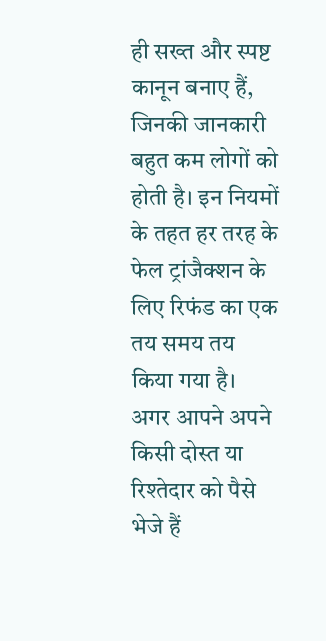ही सख्त और स्पष्ट कानून बनाए हैं, जिनकी जानकारी बहुत कम लोगों को होती है। इन नियमों के तहत हर तरह के फेल ट्रांजैक्शन के लिए रिफंड का एक तय समय तय किया गया है।
अगर आपने अपने किसी दोस्त या रिश्तेदार को पैसे भेजे हैं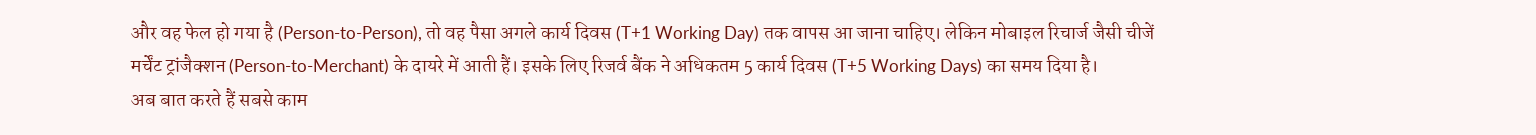और वह फेल हो गया है (Person-to-Person), तो वह पैसा अगले कार्य दिवस (T+1 Working Day) तक वापस आ जाना चाहिए। लेकिन मोबाइल रिचार्ज जैसी चीजें मर्चेंट ट्रांजैक्शन (Person-to-Merchant) के दायरे में आती हैं। इसके लिए रिजर्व बैंक ने अधिकतम 5 कार्य दिवस (T+5 Working Days) का समय दिया है।
अब बात करते हैं सबसे काम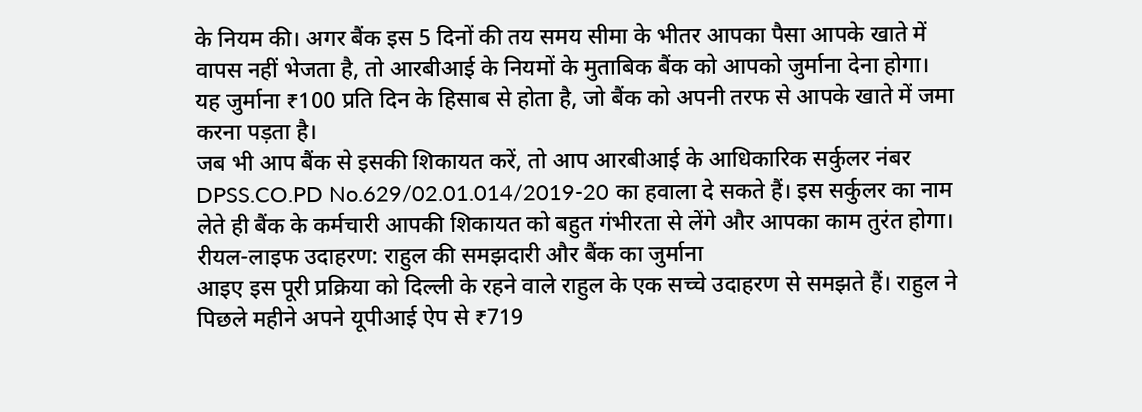के नियम की। अगर बैंक इस 5 दिनों की तय समय सीमा के भीतर आपका पैसा आपके खाते में वापस नहीं भेजता है, तो आरबीआई के नियमों के मुताबिक बैंक को आपको जुर्माना देना होगा। यह जुर्माना ₹100 प्रति दिन के हिसाब से होता है, जो बैंक को अपनी तरफ से आपके खाते में जमा करना पड़ता है।
जब भी आप बैंक से इसकी शिकायत करें, तो आप आरबीआई के आधिकारिक सर्कुलर नंबर DPSS.CO.PD No.629/02.01.014/2019-20 का हवाला दे सकते हैं। इस सर्कुलर का नाम लेते ही बैंक के कर्मचारी आपकी शिकायत को बहुत गंभीरता से लेंगे और आपका काम तुरंत होगा।
रीयल-लाइफ उदाहरण: राहुल की समझदारी और बैंक का जुर्माना
आइए इस पूरी प्रक्रिया को दिल्ली के रहने वाले राहुल के एक सच्चे उदाहरण से समझते हैं। राहुल ने पिछले महीने अपने यूपीआई ऐप से ₹719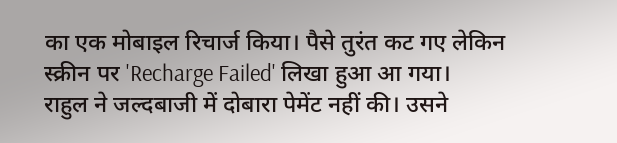का एक मोबाइल रिचार्ज किया। पैसे तुरंत कट गए लेकिन स्क्रीन पर 'Recharge Failed' लिखा हुआ आ गया।
राहुल ने जल्दबाजी में दोबारा पेमेंट नहीं की। उसने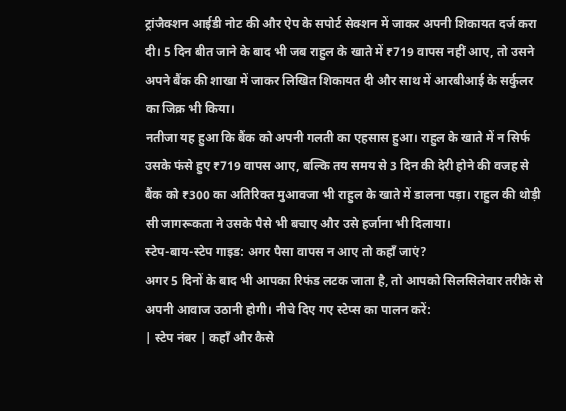ट्रांजैक्शन आईडी नोट की और ऐप के सपोर्ट सेक्शन में जाकर अपनी शिकायत दर्ज करा दी। 5 दिन बीत जाने के बाद भी जब राहुल के खाते में ₹719 वापस नहीं आए, तो उसने अपने बैंक की शाखा में जाकर लिखित शिकायत दी और साथ में आरबीआई के सर्कुलर का जिक्र भी किया।
नतीजा यह हुआ कि बैंक को अपनी गलती का एहसास हुआ। राहुल के खाते में न सिर्फ उसके फंसे हुए ₹719 वापस आए, बल्कि तय समय से 3 दिन की देरी होने की वजह से बैंक को ₹300 का अतिरिक्त मुआवजा भी राहुल के खाते में डालना पड़ा। राहुल की थोड़ी सी जागरूकता ने उसके पैसे भी बचाए और उसे हर्जाना भी दिलाया।
स्टेप-बाय-स्टेप गाइड: अगर पैसा वापस न आए तो कहाँ जाएं?
अगर 5 दिनों के बाद भी आपका रिफंड लटक जाता है, तो आपको सिलसिलेवार तरीके से अपनी आवाज उठानी होगी। नीचे दिए गए स्टेप्स का पालन करें:
| स्टेप नंबर | कहाँ और कैसे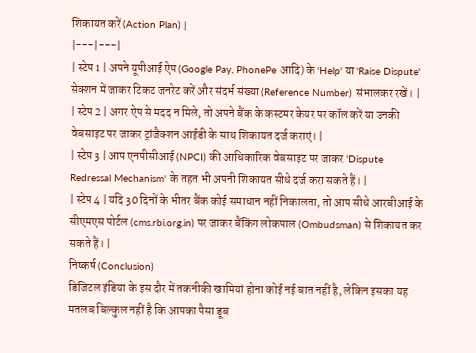शिकायत करें (Action Plan) |
|---|---|
| स्टेप 1 | अपने यूपीआई ऐप (Google Pay, PhonePe आदि) के 'Help' या 'Raise Dispute' सेक्शन में जाकर टिकट जनरेट करें और संदर्भ संख्या (Reference Number) संभालकर रखें। |
| स्टेप 2 | अगर ऐप से मदद न मिले, तो अपने बैंक के कस्टमर केयर पर कॉल करें या उनकी वेबसाइट पर जाकर ट्रांजैक्शन आईडी के साथ शिकायत दर्ज कराएं। |
| स्टेप 3 | आप एनपीसीआई (NPCI) की आधिकारिक वेबसाइट पर जाकर 'Dispute Redressal Mechanism' के तहत भी अपनी शिकायत सीधे दर्ज करा सकते हैं। |
| स्टेप 4 | यदि 30 दिनों के भीतर बैंक कोई समाधान नहीं निकालता, तो आप सीधे आरबीआई के सीएमएस पोर्टल (cms.rbi.org.in) पर जाकर बैंकिंग लोकपाल (Ombudsman) से शिकायत कर सकते हैं। |
निष्कर्ष (Conclusion)
डिजिटल इंडिया के इस दौर में तकनीकी खामियां होना कोई नई बात नहीं है, लेकिन इसका यह मतलब बिल्कुल नहीं है कि आपका पैसा डूब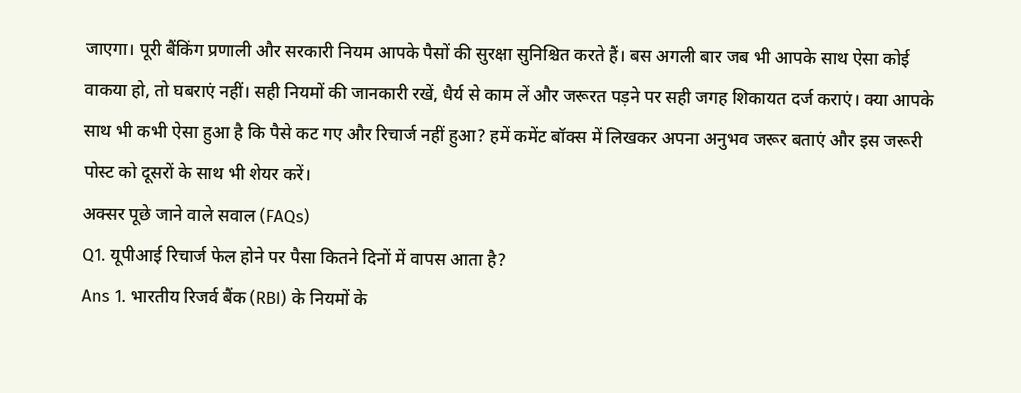जाएगा। पूरी बैंकिंग प्रणाली और सरकारी नियम आपके पैसों की सुरक्षा सुनिश्चित करते हैं। बस अगली बार जब भी आपके साथ ऐसा कोई वाकया हो, तो घबराएं नहीं। सही नियमों की जानकारी रखें, धैर्य से काम लें और जरूरत पड़ने पर सही जगह शिकायत दर्ज कराएं। क्या आपके साथ भी कभी ऐसा हुआ है कि पैसे कट गए और रिचार्ज नहीं हुआ? हमें कमेंट बॉक्स में लिखकर अपना अनुभव जरूर बताएं और इस जरूरी पोस्ट को दूसरों के साथ भी शेयर करें।
अक्सर पूछे जाने वाले सवाल (FAQs)
Q1. यूपीआई रिचार्ज फेल होने पर पैसा कितने दिनों में वापस आता है?
Ans 1. भारतीय रिजर्व बैंक (RBI) के नियमों के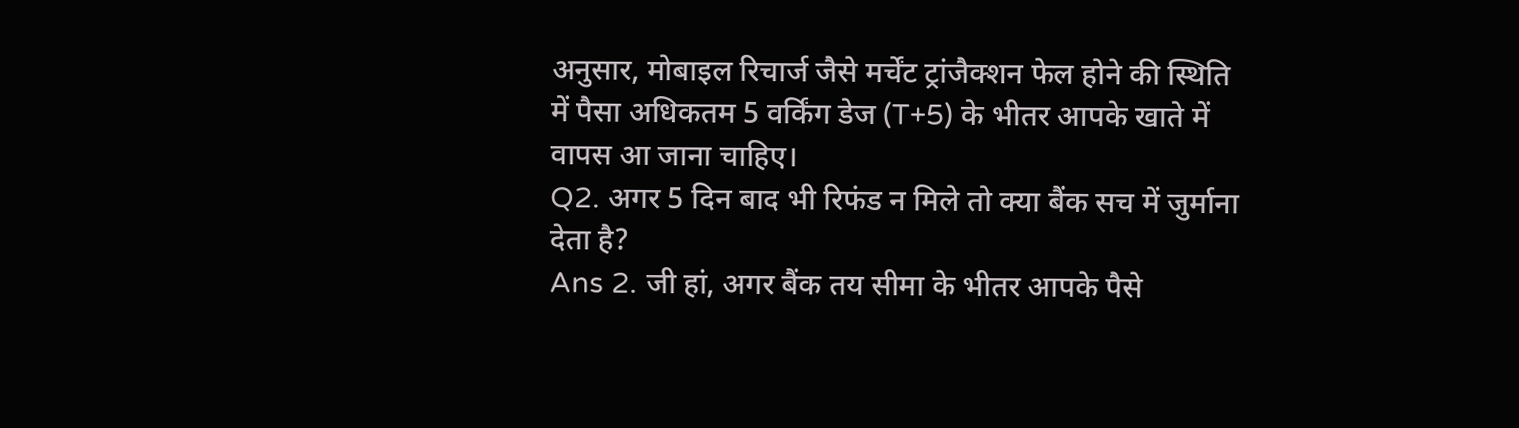अनुसार, मोबाइल रिचार्ज जैसे मर्चेंट ट्रांजैक्शन फेल होने की स्थिति में पैसा अधिकतम 5 वर्किंग डेज (T+5) के भीतर आपके खाते में वापस आ जाना चाहिए।
Q2. अगर 5 दिन बाद भी रिफंड न मिले तो क्या बैंक सच में जुर्माना देता है?
Ans 2. जी हां, अगर बैंक तय सीमा के भीतर आपके पैसे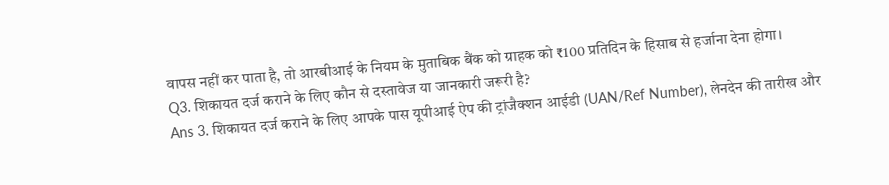वापस नहीं कर पाता है, तो आरबीआई के नियम के मुताबिक बैंक को ग्राहक को ₹100 प्रतिदिन के हिसाब से हर्जाना देना होगा।
Q3. शिकायत दर्ज कराने के लिए कौन से दस्तावेज या जानकारी जरूरी है?
Ans 3. शिकायत दर्ज कराने के लिए आपके पास यूपीआई ऐप की ट्रांजैक्शन आईडी (UAN/Ref Number), लेनदेन की तारीख और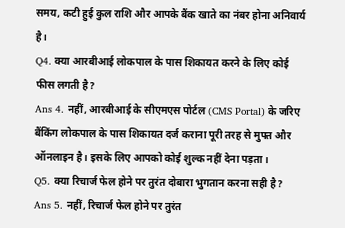समय, कटी हुई कुल राशि और आपके बैंक खाते का नंबर होना अनिवार्य है।
Q4. क्या आरबीआई लोकपाल के पास शिकायत करने के लिए कोई फीस लगती है?
Ans 4. नहीं, आरबीआई के सीएमएस पोर्टल (CMS Portal) के जरिए बैंकिंग लोकपाल के पास शिकायत दर्ज कराना पूरी तरह से मुफ्त और ऑनलाइन है। इसके लिए आपको कोई शुल्क नहीं देना पड़ता।
Q5. क्या रिचार्ज फेल होने पर तुरंत दोबारा भुगतान करना सही है?
Ans 5. नहीं, रिचार्ज फेल होने पर तुरंत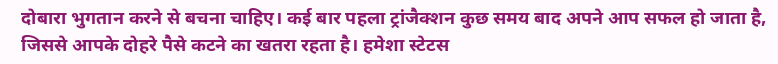दोबारा भुगतान करने से बचना चाहिए। कई बार पहला ट्रांजैक्शन कुछ समय बाद अपने आप सफल हो जाता है, जिससे आपके दोहरे पैसे कटने का खतरा रहता है। हमेशा स्टेटस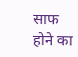साफ होने का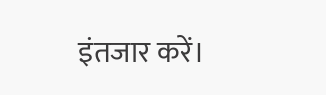इंतजार करें।